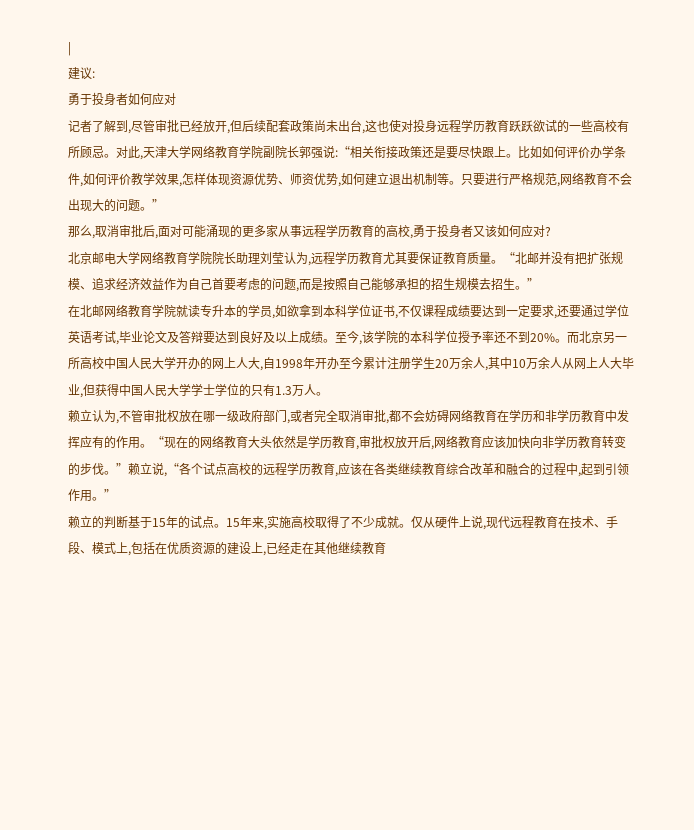|
建议:
勇于投身者如何应对
记者了解到,尽管审批已经放开,但后续配套政策尚未出台,这也使对投身远程学历教育跃跃欲试的一些高校有所顾忌。对此,天津大学网络教育学院副院长郭强说:“相关衔接政策还是要尽快跟上。比如如何评价办学条件,如何评价教学效果,怎样体现资源优势、师资优势,如何建立退出机制等。只要进行严格规范,网络教育不会出现大的问题。”
那么,取消审批后,面对可能涌现的更多家从事远程学历教育的高校,勇于投身者又该如何应对?
北京邮电大学网络教育学院院长助理刘莹认为,远程学历教育尤其要保证教育质量。“北邮并没有把扩张规模、追求经济效益作为自己首要考虑的问题,而是按照自己能够承担的招生规模去招生。”
在北邮网络教育学院就读专升本的学员,如欲拿到本科学位证书,不仅课程成绩要达到一定要求,还要通过学位英语考试,毕业论文及答辩要达到良好及以上成绩。至今,该学院的本科学位授予率还不到20%。而北京另一所高校中国人民大学开办的网上人大,自1998年开办至今累计注册学生20万余人,其中10万余人从网上人大毕业,但获得中国人民大学学士学位的只有1.3万人。
赖立认为,不管审批权放在哪一级政府部门,或者完全取消审批,都不会妨碍网络教育在学历和非学历教育中发挥应有的作用。“现在的网络教育大头依然是学历教育,审批权放开后,网络教育应该加快向非学历教育转变的步伐。”赖立说,“各个试点高校的远程学历教育,应该在各类继续教育综合改革和融合的过程中,起到引领作用。”
赖立的判断基于15年的试点。15年来,实施高校取得了不少成就。仅从硬件上说,现代远程教育在技术、手段、模式上,包括在优质资源的建设上,已经走在其他继续教育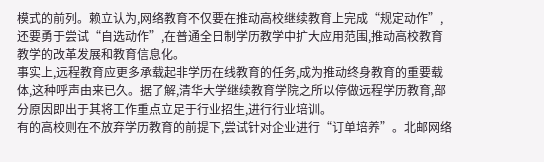模式的前列。赖立认为,网络教育不仅要在推动高校继续教育上完成“规定动作”,还要勇于尝试“自选动作”,在普通全日制学历教学中扩大应用范围,推动高校教育教学的改革发展和教育信息化。
事实上,远程教育应更多承载起非学历在线教育的任务,成为推动终身教育的重要载体,这种呼声由来已久。据了解,清华大学继续教育学院之所以停做远程学历教育,部分原因即出于其将工作重点立足于行业招生,进行行业培训。
有的高校则在不放弃学历教育的前提下,尝试针对企业进行“订单培养”。北邮网络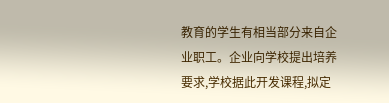教育的学生有相当部分来自企业职工。企业向学校提出培养要求,学校据此开发课程,拟定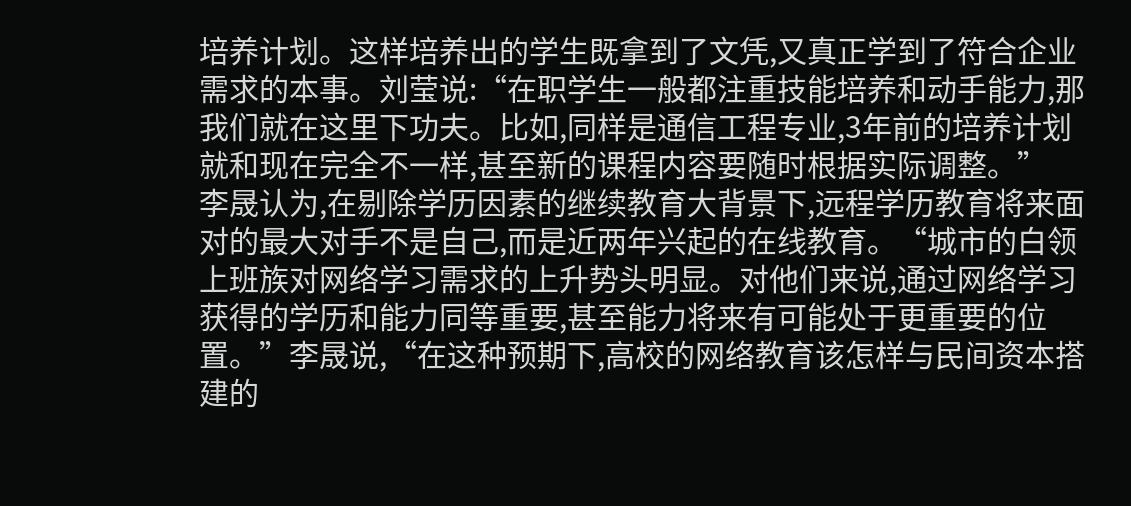培养计划。这样培养出的学生既拿到了文凭,又真正学到了符合企业需求的本事。刘莹说:“在职学生一般都注重技能培养和动手能力,那我们就在这里下功夫。比如,同样是通信工程专业,3年前的培养计划就和现在完全不一样,甚至新的课程内容要随时根据实际调整。”
李晟认为,在剔除学历因素的继续教育大背景下,远程学历教育将来面对的最大对手不是自己,而是近两年兴起的在线教育。“城市的白领上班族对网络学习需求的上升势头明显。对他们来说,通过网络学习获得的学历和能力同等重要,甚至能力将来有可能处于更重要的位置。”李晟说,“在这种预期下,高校的网络教育该怎样与民间资本搭建的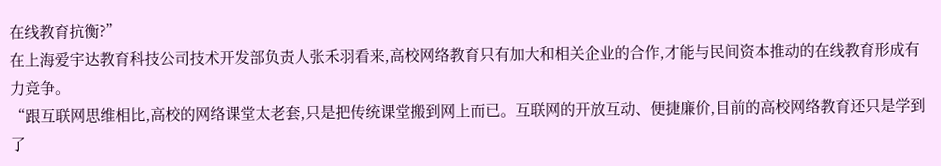在线教育抗衡?”
在上海爱宇达教育科技公司技术开发部负责人张禾羽看来,高校网络教育只有加大和相关企业的合作,才能与民间资本推动的在线教育形成有力竞争。
“跟互联网思维相比,高校的网络课堂太老套,只是把传统课堂搬到网上而已。互联网的开放互动、便捷廉价,目前的高校网络教育还只是学到了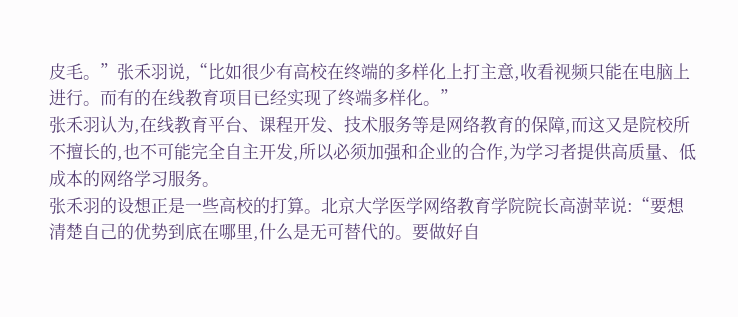皮毛。”张禾羽说,“比如很少有高校在终端的多样化上打主意,收看视频只能在电脑上进行。而有的在线教育项目已经实现了终端多样化。”
张禾羽认为,在线教育平台、课程开发、技术服务等是网络教育的保障,而这又是院校所不擅长的,也不可能完全自主开发,所以必须加强和企业的合作,为学习者提供高质量、低成本的网络学习服务。
张禾羽的设想正是一些高校的打算。北京大学医学网络教育学院院长高澍苹说:“要想清楚自己的优势到底在哪里,什么是无可替代的。要做好自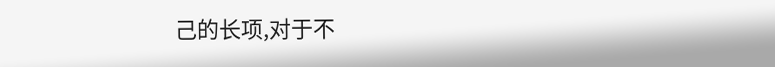己的长项,对于不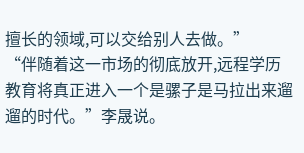擅长的领域,可以交给别人去做。”
“伴随着这一市场的彻底放开,远程学历教育将真正进入一个是骡子是马拉出来遛遛的时代。”李晟说。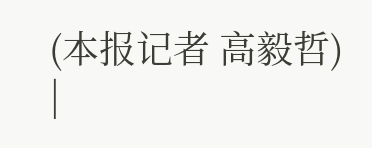(本报记者 高毅哲)
|